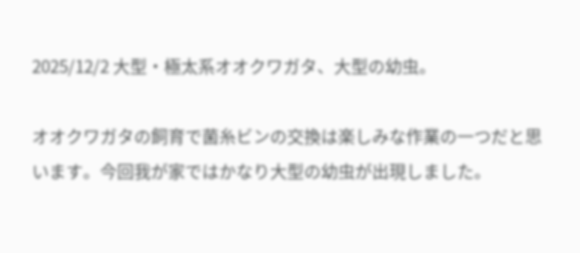2025/12/2 大型・極太系オオクワガタ、大型の幼虫。

オオクワガタの飼育で菌糸ビンの交換は楽しみな作業の一つだと思います。今回我が家ではかなり大型の幼虫が出現しました。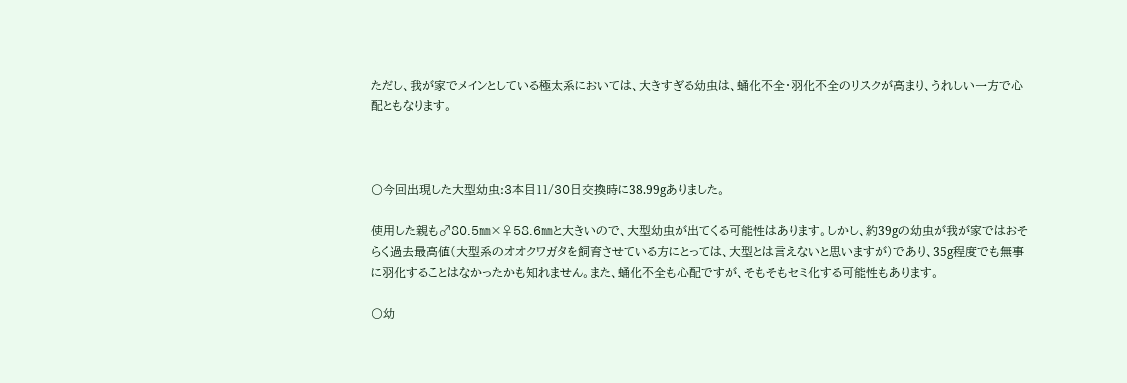ただし、我が家でメインとしている極太系においては、大きすぎる幼虫は、蛹化不全・羽化不全のリスクが高まり、うれしい一方で心配ともなります。



〇今回出現した大型幼虫:3本目11/30日交換時に38.99gありました。

使用した親も♂80.5㎜×♀58.6㎜と大きいので、大型幼虫が出てくる可能性はあります。しかし、約39gの幼虫が我が家ではおそらく過去最高値(大型系のオオクワガタを飼育させている方にとっては、大型とは言えないと思いますが)であり、35g程度でも無事に羽化することはなかったかも知れません。また、蛹化不全も心配ですが、そもそもセミ化する可能性もあります。

〇幼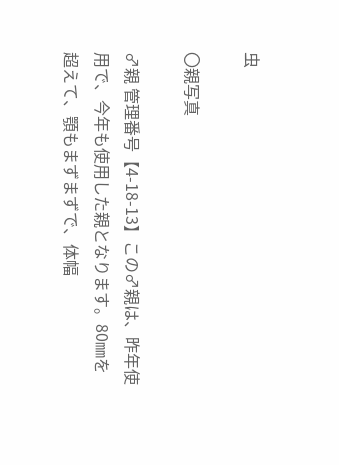虫

〇親写真

♂親 管理番号【4-18-13】この♂親は、昨年使用で、今年も使用した親となります。80㎜を超えて、顎もまずまずで、体幅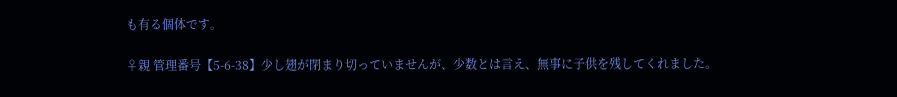も有る個体です。

♀親 管理番号【5-6-38】少し翅が閉まり切っていませんが、少数とは言え、無事に子供を残してくれました。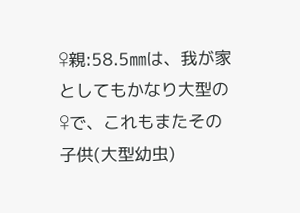♀親:58.5㎜は、我が家としてもかなり大型の♀で、これもまたその子供(大型幼虫)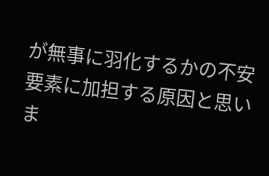が無事に羽化するかの不安要素に加担する原因と思いま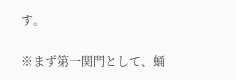す。

※まず第一関門として、蛹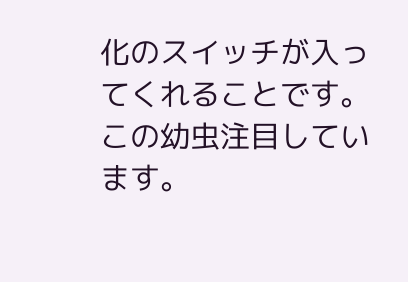化のスイッチが入ってくれることです。この幼虫注目しています。